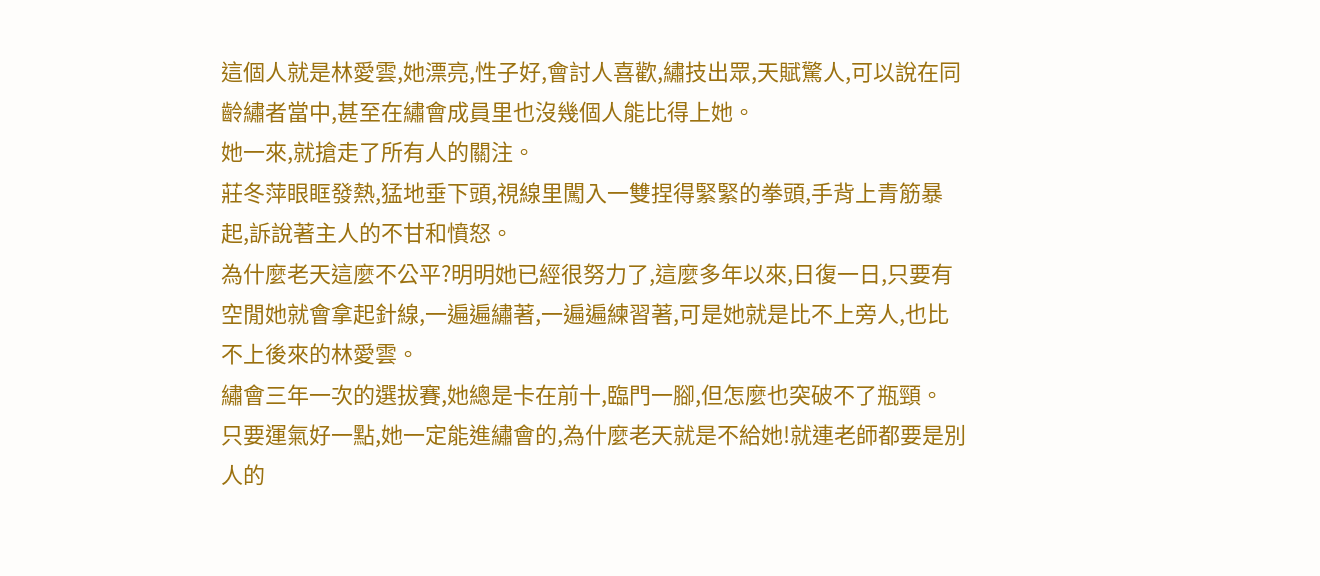這個人就是林愛雲,她漂亮,性子好,會討人喜歡,繡技出眾,天賦驚人,可以說在同齡繡者當中,甚至在繡會成員里也沒幾個人能比得上她。
她一來,就搶走了所有人的關注。
莊冬萍眼眶發熱,猛地垂下頭,視線里闖入一雙捏得緊緊的拳頭,手背上青筋暴起,訴說著主人的不甘和憤怒。
為什麼老天這麼不公平?明明她已經很努力了,這麼多年以來,日復一日,只要有空閒她就會拿起針線,一遍遍繡著,一遍遍練習著,可是她就是比不上旁人,也比不上後來的林愛雲。
繡會三年一次的選拔賽,她總是卡在前十,臨門一腳,但怎麼也突破不了瓶頸。
只要運氣好一點,她一定能進繡會的,為什麼老天就是不給她!就連老師都要是別人的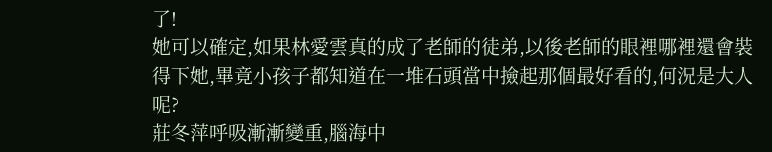了!
她可以確定,如果林愛雲真的成了老師的徒弟,以後老師的眼裡哪裡還會裝得下她,畢竟小孩子都知道在一堆石頭當中撿起那個最好看的,何況是大人呢?
莊冬萍呼吸漸漸變重,腦海中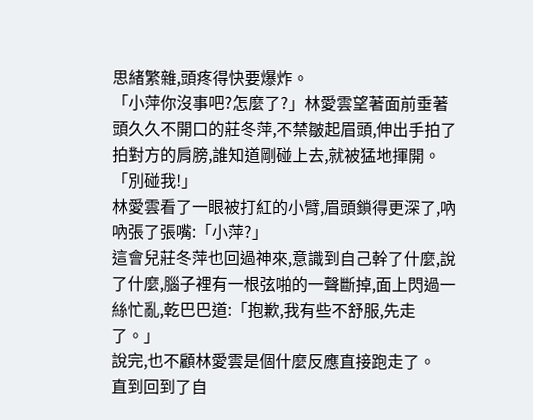思緒繁雜,頭疼得快要爆炸。
「小萍你沒事吧?怎麼了?」林愛雲望著面前垂著頭久久不開口的莊冬萍,不禁皺起眉頭,伸出手拍了拍對方的肩膀,誰知道剛碰上去,就被猛地揮開。
「別碰我!」
林愛雲看了一眼被打紅的小臂,眉頭鎖得更深了,吶吶張了張嘴:「小萍?」
這會兒莊冬萍也回過神來,意識到自己幹了什麼,說了什麼,腦子裡有一根弦啪的一聲斷掉,面上閃過一絲忙亂,乾巴巴道:「抱歉,我有些不舒服,先走了。」
說完,也不顧林愛雲是個什麼反應直接跑走了。
直到回到了自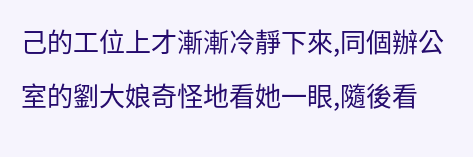己的工位上才漸漸冷靜下來,同個辦公室的劉大娘奇怪地看她一眼,隨後看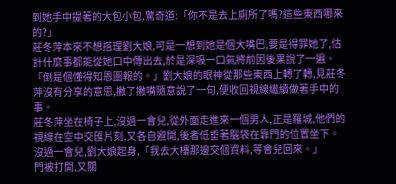到她手中提著的大包小包,驚奇道:「你不是去上廁所了嗎?這些東西哪來的?」
莊冬萍本來不想搭理劉大娘,可是一想到她是個大嘴巴,要是得罪她了,估計什麼事都能從她口中傳出去,於是深吸一口氣將前因後果說了一遍。
「倒是個懂得知恩圖報的。」劉大娘的眼神從那些東西上轉了轉,見莊冬萍沒有分享的意思,撇了撇嘴隨意說了一句,便收回視線繼續做著手中的事。
莊冬萍坐在椅子上,沒過一會兒,從外面走進來一個男人,正是羅城,他們的視線在空中交匯片刻,又各自避開,後者低垂著腦袋在靠門的位置坐下。
沒過一會兒,劉大娘起身,「我去大樓那邊交個資料,等會兒回來。」
門被打開,又關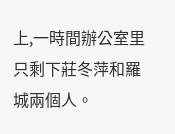上,一時間辦公室里只剩下莊冬萍和羅城兩個人。